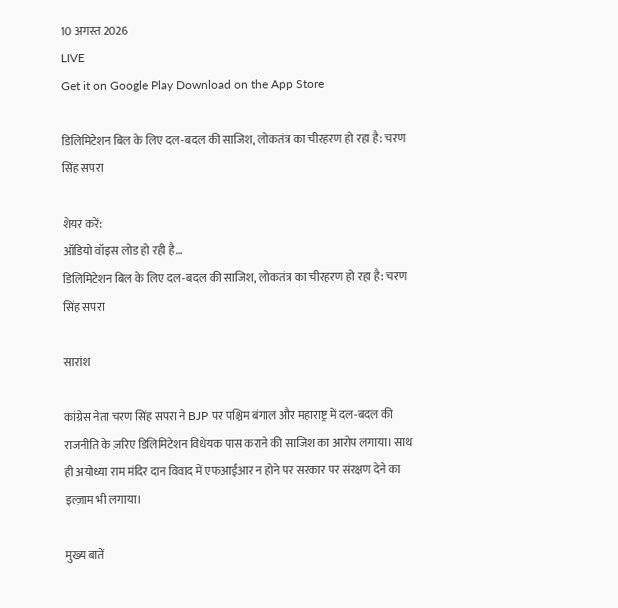10 अगस्त 2026
LIVE
Get it on Google Play Download on the App Store

डिलिमिटेशन बिल के लिए दल-बदल की साजिश, लोकतंत्र का चीरहरण हो रहा है: चरण सिंह सपरा

शेयर करें:
ऑडियो वॉइस लोड हो रही है…
डिलिमिटेशन बिल के लिए दल-बदल की साजिश, लोकतंत्र का चीरहरण हो रहा है: चरण सिंह सपरा

सारांश

कांग्रेस नेता चरण सिंह सपरा ने BJP पर पश्चिम बंगाल और महाराष्ट्र में दल-बदल की राजनीति के ज़रिए डिलिमिटेशन विधेयक पास कराने की साजिश का आरोप लगाया। साथ ही अयोध्या राम मंदिर दान विवाद में एफआईआर न होने पर सरकार पर संरक्षण देने का इल्ज़ाम भी लगाया।

मुख्य बातें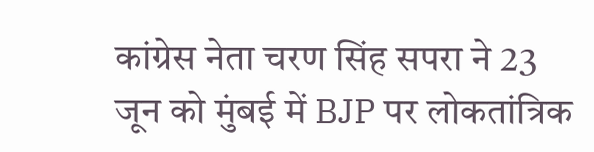कांग्रेस नेता चरण सिंह सपरा ने 23 जून को मुंबई में BJP पर लोकतांत्रिक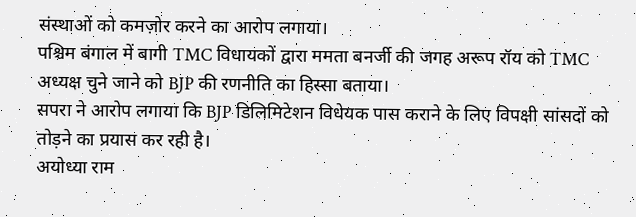संस्थाओं को कमज़ोर करने का आरोप लगाया।
पश्चिम बंगाल में बागी TMC विधायकों द्वारा ममता बनर्जी की जगह अरूप रॉय को TMC अध्यक्ष चुने जाने को BJP की रणनीति का हिस्सा बताया।
सपरा ने आरोप लगाया कि BJP डिलिमिटेशन विधेयक पास कराने के लिए विपक्षी सांसदों को तोड़ने का प्रयास कर रही है।
अयोध्या राम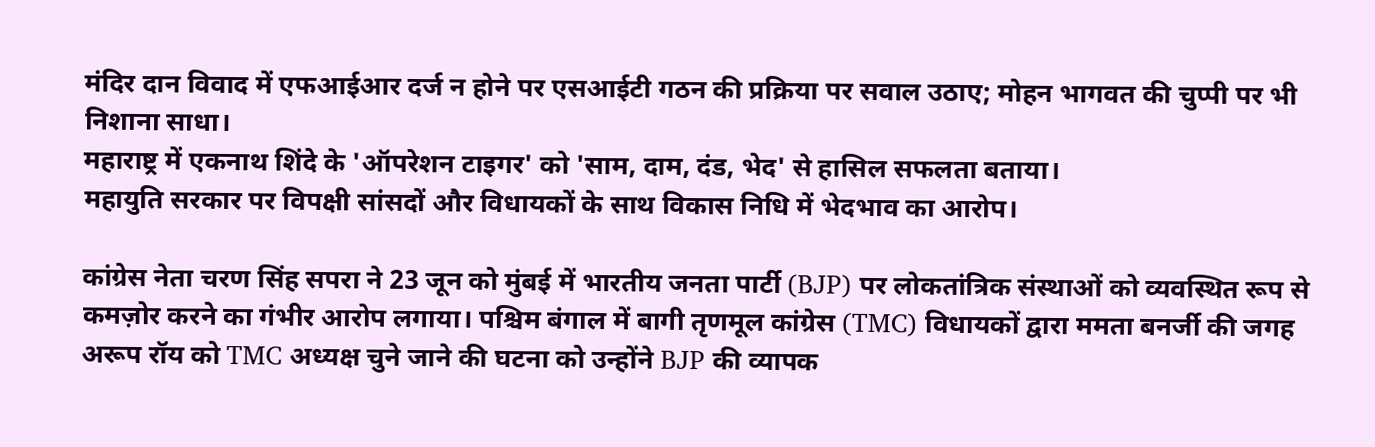मंदिर दान विवाद में एफआईआर दर्ज न होने पर एसआईटी गठन की प्रक्रिया पर सवाल उठाए; मोहन भागवत की चुप्पी पर भी निशाना साधा।
महाराष्ट्र में एकनाथ शिंदे के 'ऑपरेशन टाइगर' को 'साम, दाम, दंड, भेद' से हासिल सफलता बताया।
महायुति सरकार पर विपक्षी सांसदों और विधायकों के साथ विकास निधि में भेदभाव का आरोप।

कांग्रेस नेता चरण सिंह सपरा ने 23 जून को मुंबई में भारतीय जनता पार्टी (BJP) पर लोकतांत्रिक संस्थाओं को व्यवस्थित रूप से कमज़ोर करने का गंभीर आरोप लगाया। पश्चिम बंगाल में बागी तृणमूल कांग्रेस (TMC) विधायकों द्वारा ममता बनर्जी की जगह अरूप रॉय को TMC अध्यक्ष चुने जाने की घटना को उन्होंने BJP की व्यापक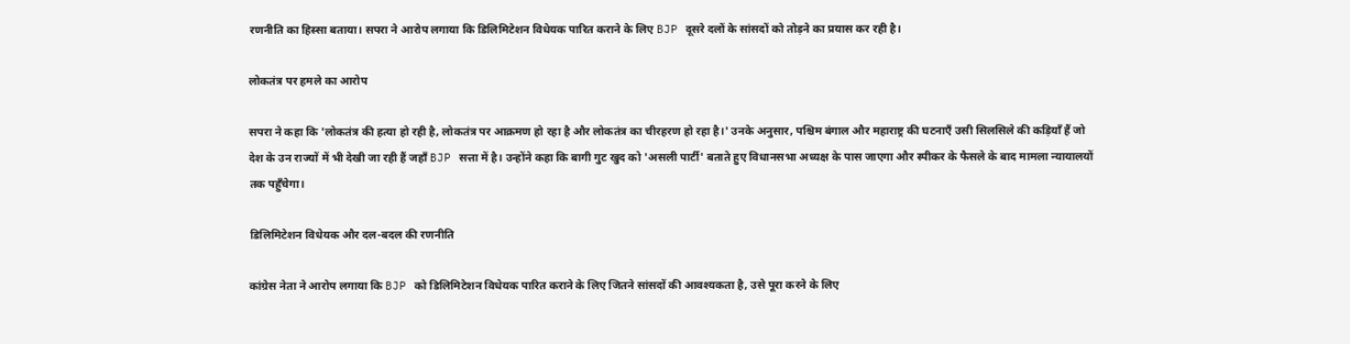रणनीति का हिस्सा बताया। सपरा ने आरोप लगाया कि डिलिमिटेशन विधेयक पारित कराने के लिए BJP दूसरे दलों के सांसदों को तोड़ने का प्रयास कर रही है।

लोकतंत्र पर हमले का आरोप

सपरा ने कहा कि 'लोकतंत्र की हत्या हो रही है, लोकतंत्र पर आक्रमण हो रहा है और लोकतंत्र का चीरहरण हो रहा है।' उनके अनुसार, पश्चिम बंगाल और महाराष्ट्र की घटनाएँ उसी सिलसिले की कड़ियाँ हैं जो देश के उन राज्यों में भी देखी जा रही हैं जहाँ BJP सत्ता में है। उन्होंने कहा कि बागी गुट खुद को 'असली पार्टी' बताते हुए विधानसभा अध्यक्ष के पास जाएगा और स्पीकर के फैसले के बाद मामला न्यायालयों तक पहुँचेगा।

डिलिमिटेशन विधेयक और दल-बदल की रणनीति

कांग्रेस नेता ने आरोप लगाया कि BJP को डिलिमिटेशन विधेयक पारित कराने के लिए जितने सांसदों की आवश्यकता है, उसे पूरा करने के लिए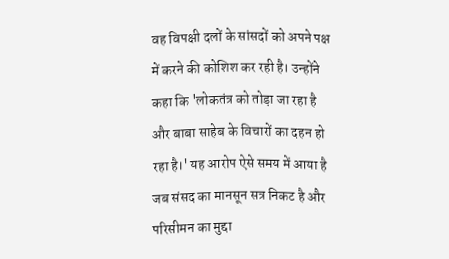वह विपक्षी दलों के सांसदों को अपने पक्ष में करने की कोशिश कर रही है। उन्होंने कहा कि 'लोकतंत्र को तोड़ा जा रहा है और बाबा साहेब के विचारों का दहन हो रहा है।' यह आरोप ऐसे समय में आया है जब संसद का मानसून सत्र निकट है और परिसीमन का मुद्दा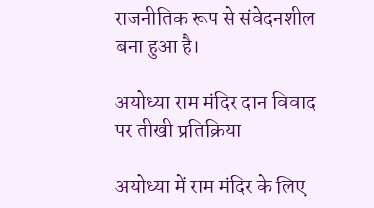राजनीतिक रूप से संवेदनशील बना हुआ है।

अयोध्या राम मंदिर दान विवाद पर तीखी प्रतिक्रिया

अयोध्या में राम मंदिर के लिए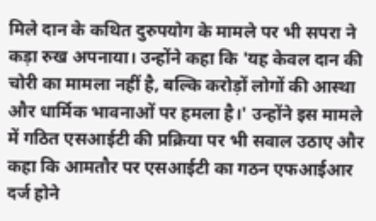मिले दान के कथित दुरुपयोग के मामले पर भी सपरा ने कड़ा रुख अपनाया। उन्होंने कहा कि 'यह केवल दान की चोरी का मामला नहीं है, बल्कि करोड़ों लोगों की आस्था और धार्मिक भावनाओं पर हमला है।' उन्होंने इस मामले में गठित एसआईटी की प्रक्रिया पर भी सवाल उठाए और कहा कि आमतौर पर एसआईटी का गठन एफआईआर दर्ज होने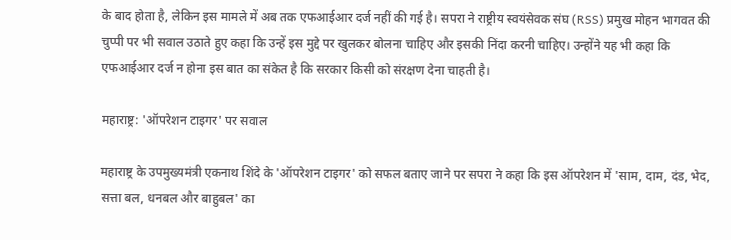के बाद होता है, लेकिन इस मामले में अब तक एफआईआर दर्ज नहीं की गई है। सपरा ने राष्ट्रीय स्वयंसेवक संघ (RSS) प्रमुख मोहन भागवत की चुप्पी पर भी सवाल उठाते हुए कहा कि उन्हें इस मुद्दे पर खुलकर बोलना चाहिए और इसकी निंदा करनी चाहिए। उन्होंने यह भी कहा कि एफआईआर दर्ज न होना इस बात का संकेत है कि सरकार किसी को संरक्षण देना चाहती है।

महाराष्ट्र: 'ऑपरेशन टाइगर' पर सवाल

महाराष्ट्र के उपमुख्यमंत्री एकनाथ शिंदे के 'ऑपरेशन टाइगर' को सफल बताए जाने पर सपरा ने कहा कि इस ऑपरेशन में 'साम, दाम, दंड, भेद, सत्ता बल, धनबल और बाहुबल' का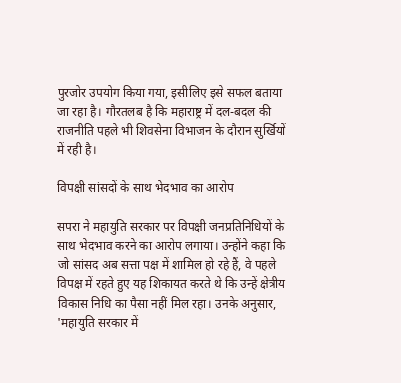पुरजोर उपयोग किया गया, इसीलिए इसे सफल बताया जा रहा है। गौरतलब है कि महाराष्ट्र में दल-बदल की राजनीति पहले भी शिवसेना विभाजन के दौरान सुर्खियों में रही है।

विपक्षी सांसदों के साथ भेदभाव का आरोप

सपरा ने महायुति सरकार पर विपक्षी जनप्रतिनिधियों के साथ भेदभाव करने का आरोप लगाया। उन्होंने कहा कि जो सांसद अब सत्ता पक्ष में शामिल हो रहे हैं, वे पहले विपक्ष में रहते हुए यह शिकायत करते थे कि उन्हें क्षेत्रीय विकास निधि का पैसा नहीं मिल रहा। उनके अनुसार, 'महायुति सरकार में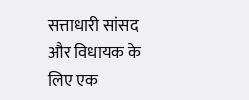सत्ताधारी सांसद और विधायक के लिए एक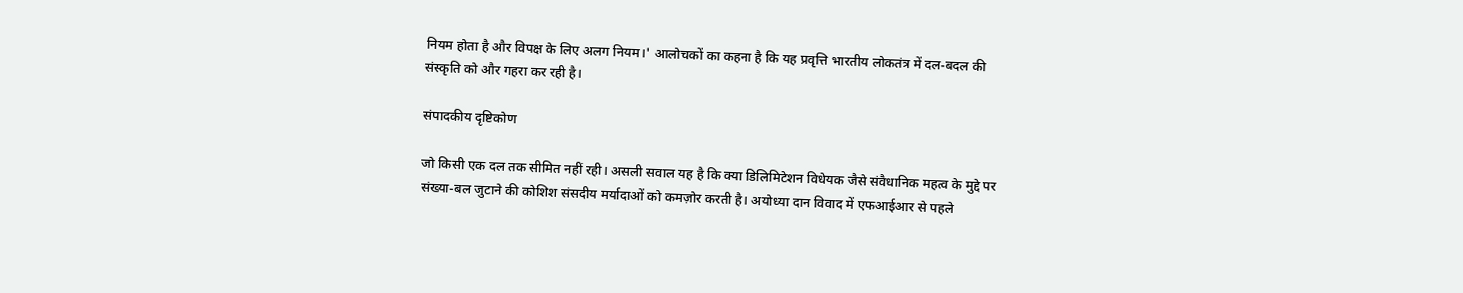नियम होता है और विपक्ष के लिए अलग नियम।' आलोचकों का कहना है कि यह प्रवृत्ति भारतीय लोकतंत्र में दल-बदल की संस्कृति को और गहरा कर रही है।

संपादकीय दृष्टिकोण

जो किसी एक दल तक सीमित नहीं रही। असली सवाल यह है कि क्या डिलिमिटेशन विधेयक जैसे संवैधानिक महत्व के मुद्दे पर संख्या-बल जुटाने की कोशिश संसदीय मर्यादाओं को कमज़ोर करती है। अयोध्या दान विवाद में एफआईआर से पहले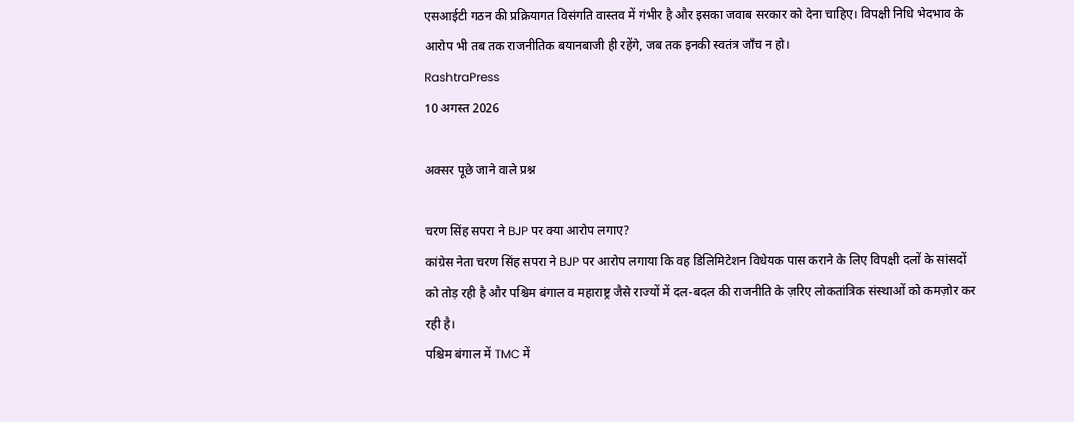एसआईटी गठन की प्रक्रियागत विसंगति वास्तव में गंभीर है और इसका जवाब सरकार को देना चाहिए। विपक्षी निधि भेदभाव के आरोप भी तब तक राजनीतिक बयानबाजी ही रहेंगे, जब तक इनकी स्वतंत्र जाँच न हो।
RashtraPress
10 अगस्त 2026

अक्सर पूछे जाने वाले प्रश्न

चरण सिंह सपरा ने BJP पर क्या आरोप लगाए?
कांग्रेस नेता चरण सिंह सपरा ने BJP पर आरोप लगाया कि वह डिलिमिटेशन विधेयक पास कराने के लिए विपक्षी दलों के सांसदों को तोड़ रही है और पश्चिम बंगाल व महाराष्ट्र जैसे राज्यों में दल-बदल की राजनीति के ज़रिए लोकतांत्रिक संस्थाओं को कमज़ोर कर रही है।
पश्चिम बंगाल में TMC में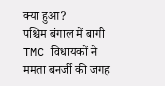क्या हुआ?
पश्चिम बंगाल में बागी TMC विधायकों ने ममता बनर्जी की जगह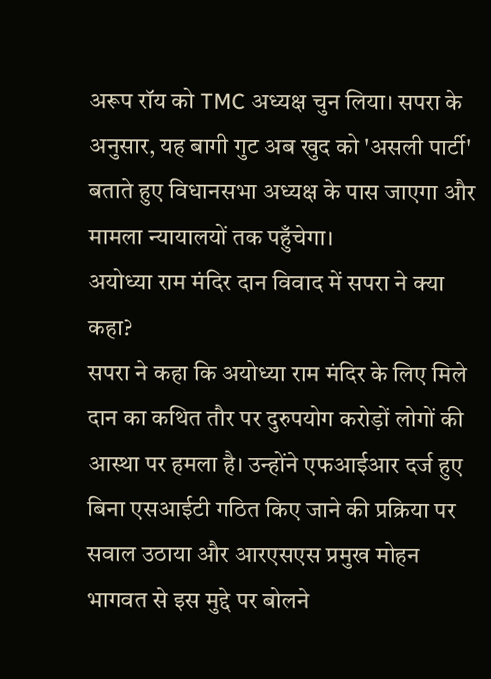अरूप रॉय को TMC अध्यक्ष चुन लिया। सपरा के अनुसार, यह बागी गुट अब खुद को 'असली पार्टी' बताते हुए विधानसभा अध्यक्ष के पास जाएगा और मामला न्यायालयों तक पहुँचेगा।
अयोध्या राम मंदिर दान विवाद में सपरा ने क्या कहा?
सपरा ने कहा कि अयोध्या राम मंदिर के लिए मिले दान का कथित तौर पर दुरुपयोग करोड़ों लोगों की आस्था पर हमला है। उन्होंने एफआईआर दर्ज हुए बिना एसआईटी गठित किए जाने की प्रक्रिया पर सवाल उठाया और आरएसएस प्रमुख मोहन भागवत से इस मुद्दे पर बोलने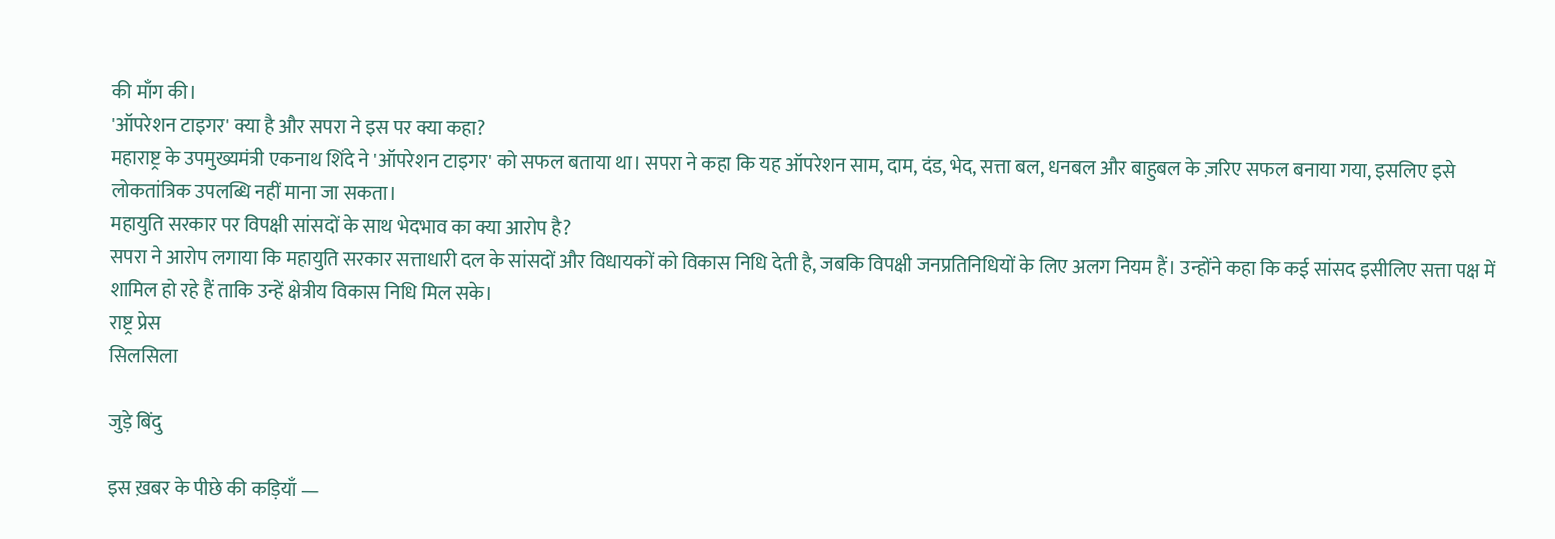की माँग की।
'ऑपरेशन टाइगर' क्या है और सपरा ने इस पर क्या कहा?
महाराष्ट्र के उपमुख्यमंत्री एकनाथ शिंदे ने 'ऑपरेशन टाइगर' को सफल बताया था। सपरा ने कहा कि यह ऑपरेशन साम, दाम, दंड, भेद, सत्ता बल, धनबल और बाहुबल के ज़रिए सफल बनाया गया, इसलिए इसे लोकतांत्रिक उपलब्धि नहीं माना जा सकता।
महायुति सरकार पर विपक्षी सांसदों के साथ भेदभाव का क्या आरोप है?
सपरा ने आरोप लगाया कि महायुति सरकार सत्ताधारी दल के सांसदों और विधायकों को विकास निधि देती है, जबकि विपक्षी जनप्रतिनिधियों के लिए अलग नियम हैं। उन्होंने कहा कि कई सांसद इसीलिए सत्ता पक्ष में शामिल हो रहे हैं ताकि उन्हें क्षेत्रीय विकास निधि मिल सके।
राष्ट्र प्रेस
सिलसिला

जुड़े बिंदु

इस ख़बर के पीछे की कड़ियाँ —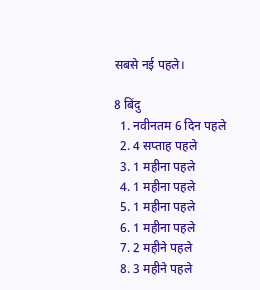सबसे नई पहले।

8 बिंदु
  1. नवीनतम 6 दिन पहले
  2. 4 सप्ताह पहले
  3. 1 महीना पहले
  4. 1 महीना पहले
  5. 1 महीना पहले
  6. 1 महीना पहले
  7. 2 महीने पहले
  8. 3 महीने पहले